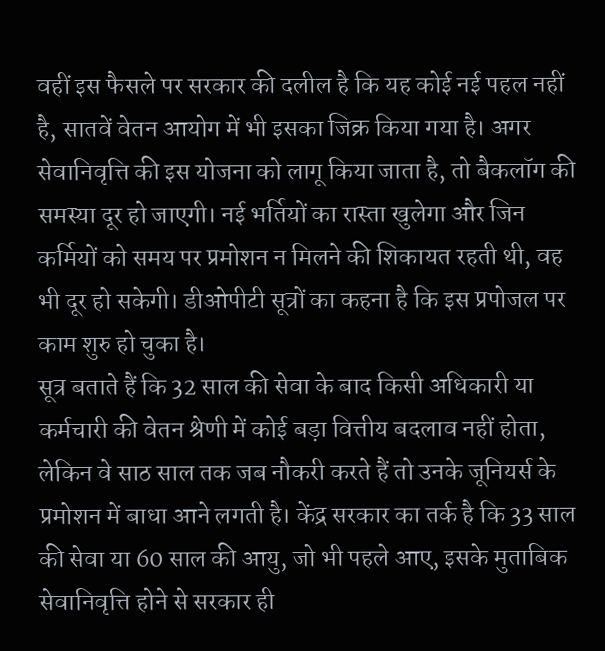वहीं इस फैसले पर सरकार की दलील है कि यह कोई नई पहल नहीं है, सातवें वेतन आयोग में भी इसका जिक्र किया गया है। अगर सेवानिवृत्ति की इस योजना को लागू किया जाता है, तो बैकलॉग की समस्या दूर हो जाएगी। नई भर्तियों का रास्ता खुलेगा और जिन कर्मियों को समय पर प्रमोशन न मिलने की शिकायत रहती थी, वह भी दूर हो सकेगी। डीओपीटी सूत्रों का कहना है कि इस प्रपोजल पर काम शुरु हो चुका है।
सूत्र बताते हैं कि 32 साल की सेवा के बाद किसी अधिकारी या कर्मचारी की वेतन श्रेणी में कोई बड़ा वित्तीय बदलाव नहीं होता, लेकिन वे साठ साल तक जब नौकरी करते हैं तो उनके जूनियर्स के प्रमोशन में बाधा आने लगती है। केंद्र सरकार का तर्क है कि 33 साल की सेवा या 60 साल की आयु, जो भी पहले आए, इसके मुताबिक सेवानिवृत्ति होने से सरकार ही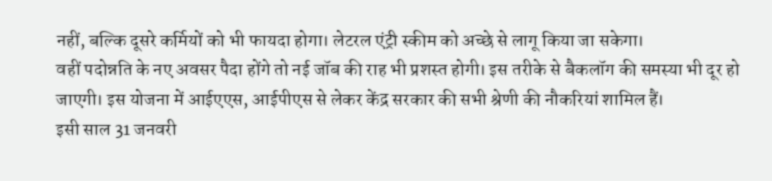नहीं, बल्कि दूसरे कर्मियों को भी फायदा होगा। लेटरल एंट्री स्कीम को अच्छे से लागू किया जा सकेगा।
वहीं पदोन्नति के नए अवसर पैदा होंगे तो नई जॉब की राह भी प्रशस्त होगी। इस तरीके से बैकलॉग की समस्या भी दूर हो जाएगी। इस योजना में आईएएस, आईपीएस से लेकर केंद्र सरकार की सभी श्रेणी की नौकरियां शामिल हैं।
इसी साल 31 जनवरी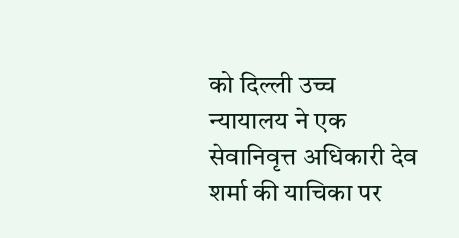को दिल्ली उच्च न्यायालय ने एक सेवानिवृत्त अधिकारी देव शर्मा की याचिका पर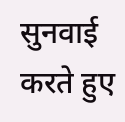सुनवाई करते हुए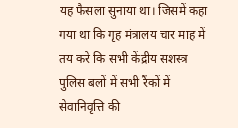यह फैसला सुनाया था। जिसमें कहा गया था कि गृह मंत्रालय चार माह में तय करे कि सभी केंद्रीय सशस्त्र पुलिस बलों में सभी रैंकों में सेवानिवृत्ति की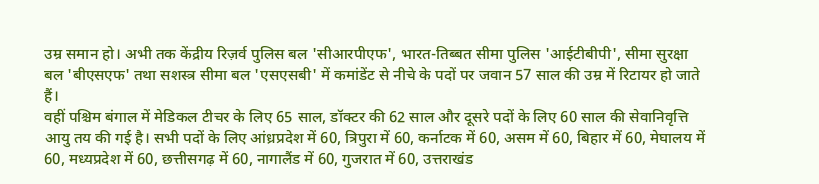उम्र समान हो। अभी तक केंद्रीय रिज़र्व पुलिस बल 'सीआरपीएफ', भारत-तिब्बत सीमा पुलिस 'आईटीबीपी', सीमा सुरक्षा बल 'बीएसएफ' तथा सशस्त्र सीमा बल 'एसएसबी' में कमांडेंट से नीचे के पदों पर जवान 57 साल की उम्र में रिटायर हो जाते हैं।
वहीं पश्चिम बंगाल में मेडिकल टीचर के लिए 65 साल, डॉक्टर की 62 साल और दूसरे पदों के लिए 60 साल की सेवानिवृत्ति आयु तय की गई है। सभी पदों के लिए आंध्रप्रदेश में 60, त्रिपुरा में 60, कर्नाटक में 60, असम में 60, बिहार में 60, मेघालय में 60, मध्यप्रदेश में 60, छत्तीसगढ़ में 60, नागालैंड में 60, गुजरात में 60, उत्तराखंड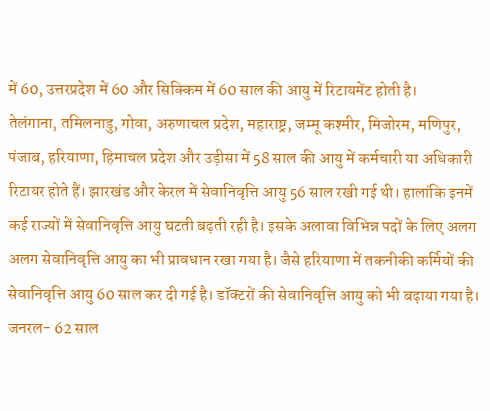में 60, उत्तरप्रदेश में 60 और सिक्किम में 60 साल की आयु में रिटायमेंट होती है।
तेलंगाना, तमिलनाडु, गोवा, अरुणाचल प्रदेश, महाराष्ट्र, जम्मू कश्मीर, मिजोरम, मणिपुर, पंजाब, हरियाणा, हिमाचल प्रदेश और उड़ीसा में 58 साल की आयु में कर्मचारी या अधिकारी रिटायर होते हैं। झारखंड और केरल में सेवानिवृत्ति आयु 56 साल रखी गई थी। हालांकि इनमें कई राज्यों में सेवानिवृत्ति आयु घटती बढ़ती रही है। इसके अलावा विभिन्न पदों के लिए अलग अलग सेवानिवृत्ति आयु का भी प्रावधान रखा गया है। जैसे हरियाणा में तकनीकी कर्मियों की सेवानिवृत्ति आयु 60 साल कर दी गई है। डॉक्टरों की सेवानिवृत्ति आयु को भी बढ़ाया गया है।
जनरल- 62 साल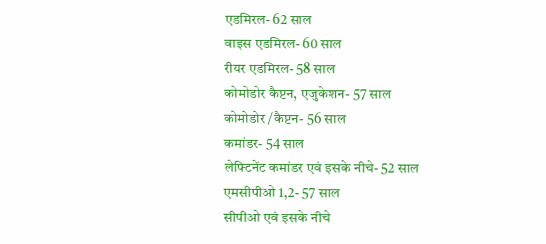एडमिरल- 62 साल
वाइस एडमिरल- 60 साल
रीयर एडमिरल- 58 साल
कोमोडोर कैप्टन, एजुकेशन- 57 साल
कोमोडोर /कैप्टन- 56 साल
कमांडर- 54 साल
लेफ्टिनेंट कमांडर एवं इसके नीचे- 52 साल
एमसीपीओ 1,2- 57 साल
सीपीओ एवं इसके नीचे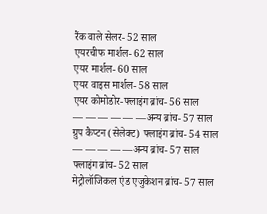रैंक वाले सेलर- 52 साल
एयरचीफ मार्शल- 62 साल
एयर मार्शल- 60 साल
एयर वाइस मार्शल- 58 साल
एयर कोमोडोर-फ्लाइंग ब्रांच- 56 साल
— — — — — —अन्य ब्रांच- 57 साल
ग्रुप कैप्टन (सेलेक्ट) फ्लाइंग ब्रांच- 54 साल
— — — — —अन्य ब्रांच- 57 साल
फ्लाइंग ब्रांच- 52 साल
मेट्रोलॉजिकल एंड एजुकेशन ब्रांच- 57 साल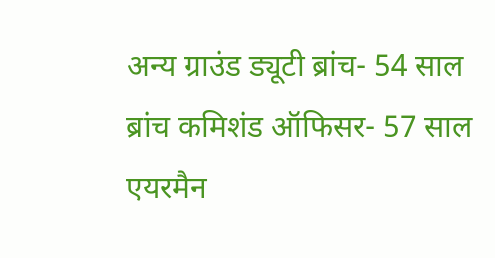अन्य ग्राउंड ड्यूटी ब्रांच- 54 साल
ब्रांच कमिशंड ऑफिसर- 57 साल
एयरमैन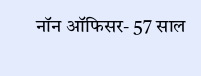नॉन ऑफिसर- 57 साल